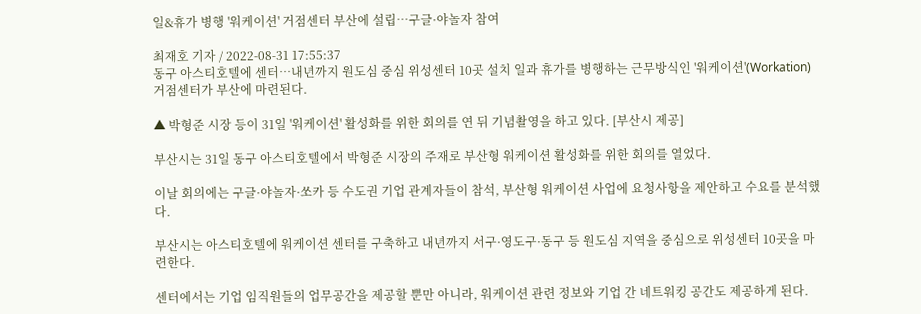일&휴가 병행 '워케이션' 거점센터 부산에 설립…구글·야놀자 참여

최재호 기자 / 2022-08-31 17:55:37
동구 아스티호텔에 센터…내년까지 원도심 중심 위성센터 10곳 설치 일과 휴가를 병행하는 근무방식인 '워케이션'(Workation) 거점센터가 부산에 마련된다.

▲ 박형준 시장 등이 31일 '워케이션' 활성화를 위한 회의를 연 뒤 기념촬영을 하고 있다. [부산시 제공]

부산시는 31일 동구 아스티호텔에서 박형준 시장의 주재로 부산형 워케이션 활성화를 위한 회의를 열었다.

이날 회의에는 구글·야놀자·쏘카 등 수도권 기업 관계자들이 참석, 부산형 워케이션 사업에 요청사항을 제안하고 수요를 분석했다.

부산시는 아스티호텔에 워케이션 센터를 구축하고 내년까지 서구·영도구·동구 등 원도심 지역을 중심으로 위성센터 10곳을 마련한다.

센터에서는 기업 임직원들의 업무공간을 제공할 뿐만 아니라, 워케이션 관련 정보와 기업 간 네트워킹 공간도 제공하게 된다.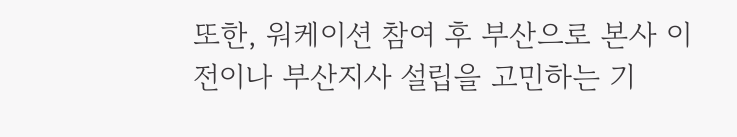또한, 워케이션 참여 후 부산으로 본사 이전이나 부산지사 설립을 고민하는 기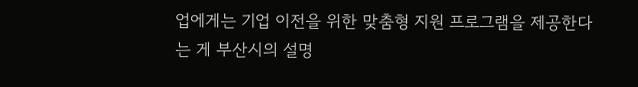업에게는 기업 이전을 위한 맞춤형 지원 프로그램을 제공한다는 게 부산시의 설명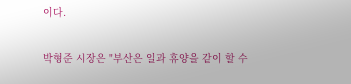이다.

박형준 시장은 "부산은 일과 휴양을 같이 할 수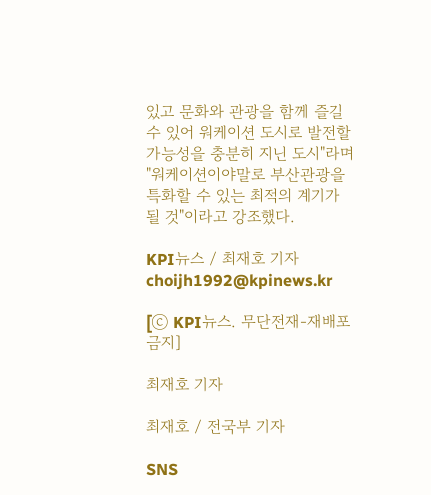있고 문화와 관광을 함께 즐길 수 있어 워케이션 도시로 발전할 가능성을 충분히 지닌 도시"라며 "워케이션이야말로 부산관광을 특화할 수 있는 최적의 계기가 될 것"이라고 강조했다.

KPI뉴스 / 최재호 기자 choijh1992@kpinews.kr

[ⓒ KPI뉴스. 무단전재-재배포 금지]

최재호 기자

최재호 / 전국부 기자

SNS